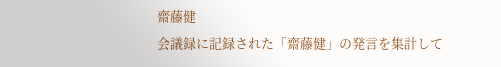齋藤健
会議録に記録された「齋藤健」の発言を集計して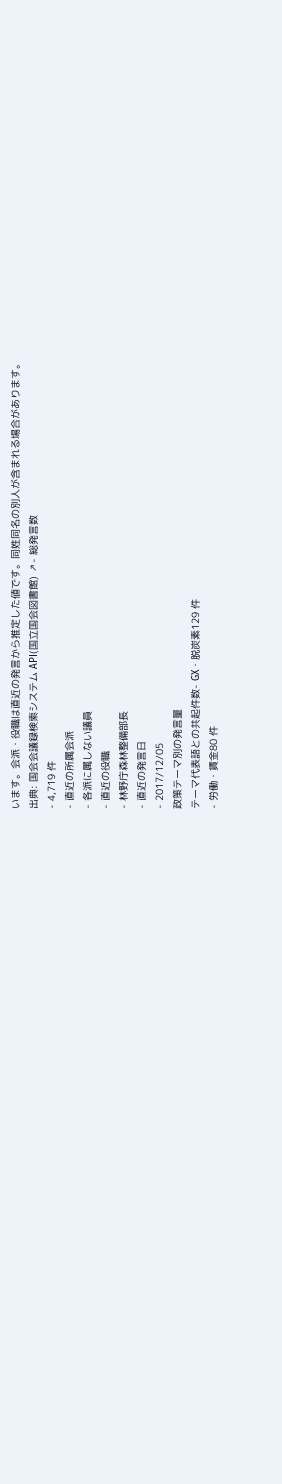います。会派・役職は直近の発言から推定した値です。同姓同名の別人が含まれる場合があります。
出典: 国会会議録検索システム API(国立国会図書館) ↗- 総発言数
- 4,719 件
- 直近の所属会派
- 各派に属しない議員
- 直近の役職
- 林野庁森林整備部長
- 直近の発言日
- 2017/12/05
政策テーマ別の発言量
テーマ代表語との共起件数- GX・脱炭素129 件
- 労働・賃金80 件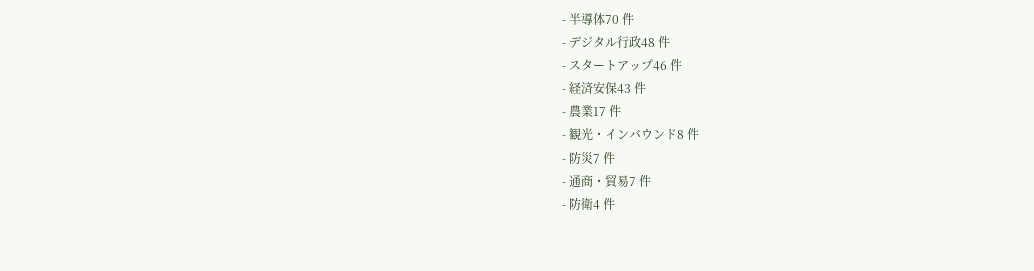- 半導体70 件
- デジタル行政48 件
- スタートアップ46 件
- 経済安保43 件
- 農業17 件
- 観光・インバウンド8 件
- 防災7 件
- 通商・貿易7 件
- 防衛4 件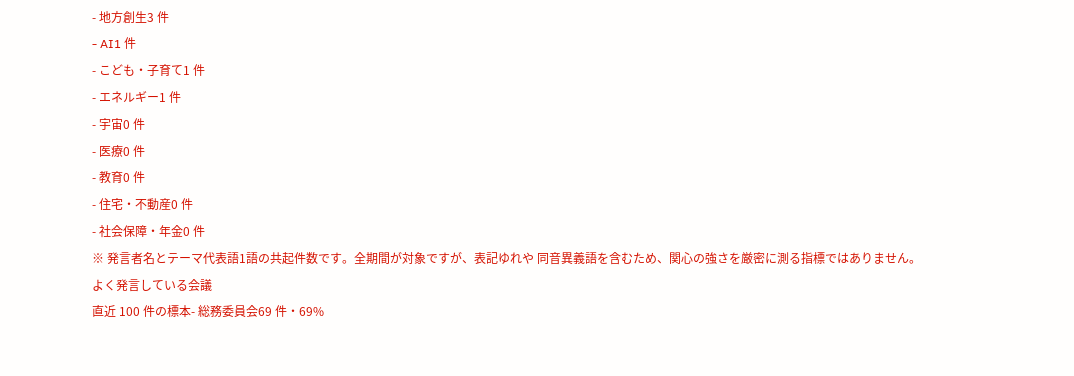- 地方創生3 件
- AI1 件
- こども・子育て1 件
- エネルギー1 件
- 宇宙0 件
- 医療0 件
- 教育0 件
- 住宅・不動産0 件
- 社会保障・年金0 件
※ 発言者名とテーマ代表語1語の共起件数です。全期間が対象ですが、表記ゆれや 同音異義語を含むため、関心の強さを厳密に測る指標ではありません。
よく発言している会議
直近 100 件の標本- 総務委員会69 件・69%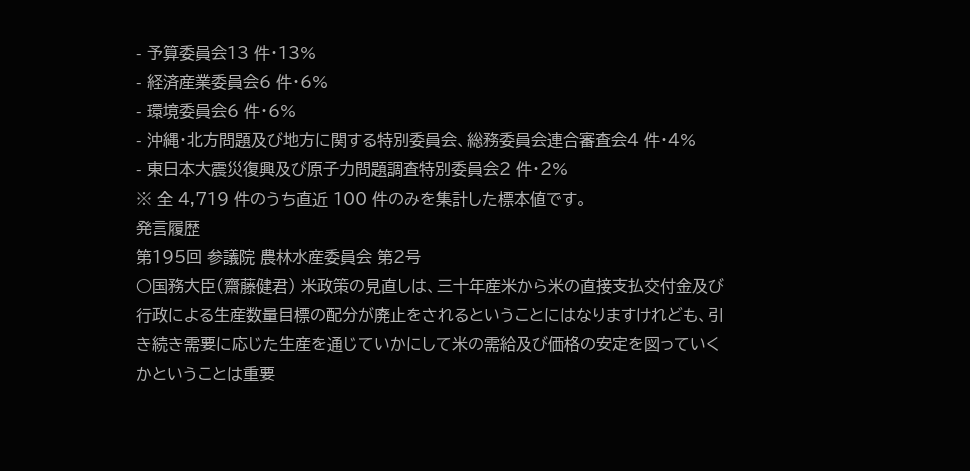- 予算委員会13 件・13%
- 経済産業委員会6 件・6%
- 環境委員会6 件・6%
- 沖縄・北方問題及び地方に関する特別委員会、総務委員会連合審査会4 件・4%
- 東日本大震災復興及び原子力問題調査特別委員会2 件・2%
※ 全 4,719 件のうち直近 100 件のみを集計した標本値です。
発言履歴
第195回 参議院 農林水産委員会 第2号
○国務大臣(齋藤健君) 米政策の見直しは、三十年産米から米の直接支払交付金及び行政による生産数量目標の配分が廃止をされるということにはなりますけれども、引き続き需要に応じた生産を通じていかにして米の需給及び価格の安定を図っていくかということは重要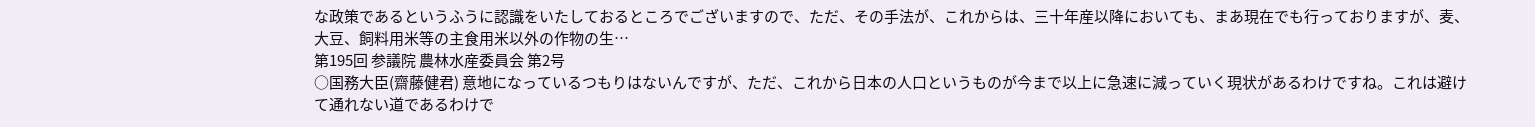な政策であるというふうに認識をいたしておるところでございますので、ただ、その手法が、これからは、三十年産以降においても、まあ現在でも行っておりますが、麦、大豆、飼料用米等の主食用米以外の作物の生…
第195回 参議院 農林水産委員会 第2号
○国務大臣(齋藤健君) 意地になっているつもりはないんですが、ただ、これから日本の人口というものが今まで以上に急速に減っていく現状があるわけですね。これは避けて通れない道であるわけで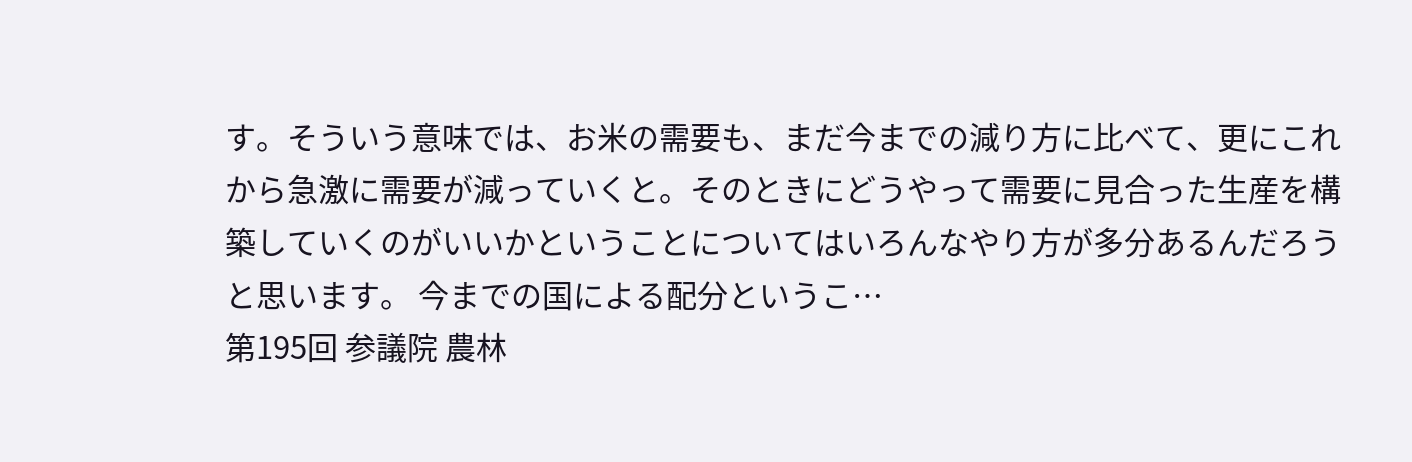す。そういう意味では、お米の需要も、まだ今までの減り方に比べて、更にこれから急激に需要が減っていくと。そのときにどうやって需要に見合った生産を構築していくのがいいかということについてはいろんなやり方が多分あるんだろうと思います。 今までの国による配分というこ…
第195回 参議院 農林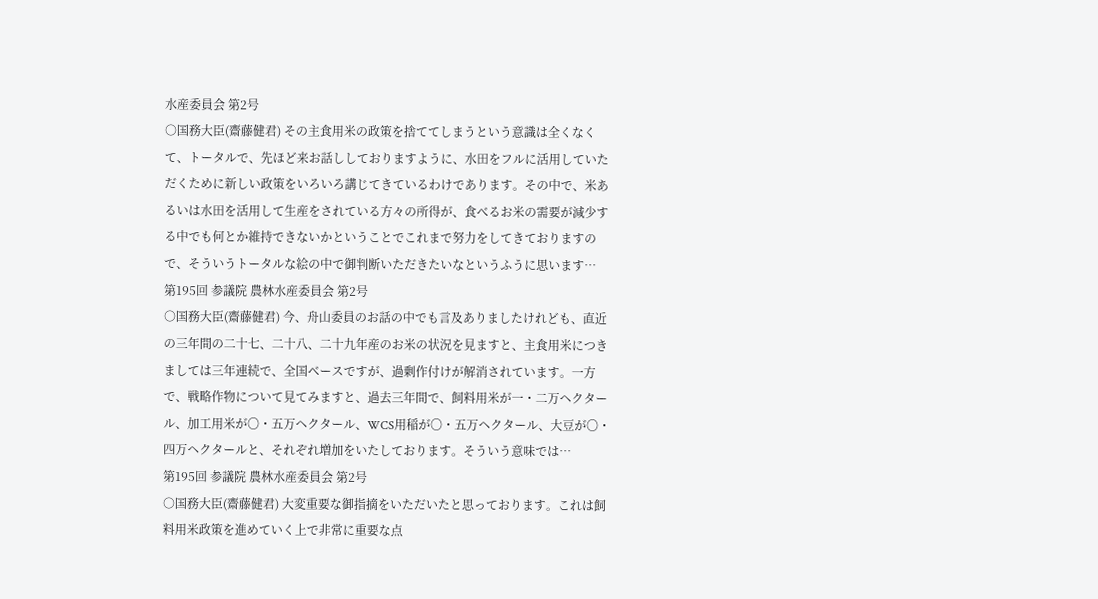水産委員会 第2号
○国務大臣(齋藤健君) その主食用米の政策を捨ててしまうという意識は全くなくて、トータルで、先ほど来お話ししておりますように、水田をフルに活用していただくために新しい政策をいろいろ講じてきているわけであります。その中で、米あるいは水田を活用して生産をされている方々の所得が、食べるお米の需要が減少する中でも何とか維持できないかということでこれまで努力をしてきておりますので、そういうトータルな絵の中で御判断いただきたいなというふうに思います…
第195回 参議院 農林水産委員会 第2号
○国務大臣(齋藤健君) 今、舟山委員のお話の中でも言及ありましたけれども、直近の三年間の二十七、二十八、二十九年産のお米の状況を見ますと、主食用米につきましては三年連続で、全国ベースですが、過剰作付けが解消されています。一方で、戦略作物について見てみますと、過去三年間で、飼料用米が一・二万ヘクタール、加工用米が〇・五万ヘクタール、WCS用稲が〇・五万ヘクタール、大豆が〇・四万ヘクタールと、それぞれ増加をいたしております。そういう意味では…
第195回 参議院 農林水産委員会 第2号
○国務大臣(齋藤健君) 大変重要な御指摘をいただいたと思っております。これは飼料用米政策を進めていく上で非常に重要な点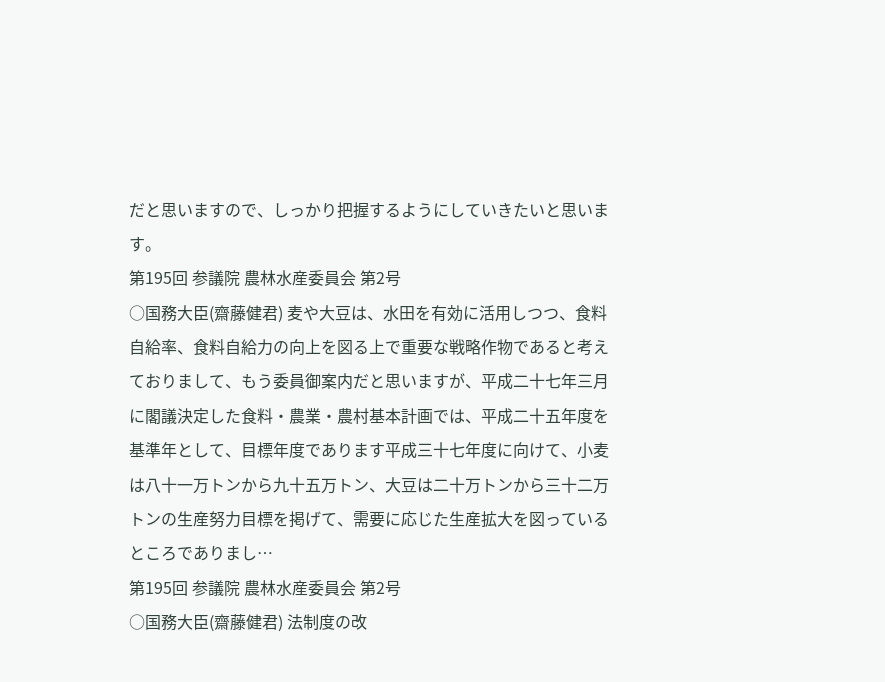だと思いますので、しっかり把握するようにしていきたいと思います。
第195回 参議院 農林水産委員会 第2号
○国務大臣(齋藤健君) 麦や大豆は、水田を有効に活用しつつ、食料自給率、食料自給力の向上を図る上で重要な戦略作物であると考えておりまして、もう委員御案内だと思いますが、平成二十七年三月に閣議決定した食料・農業・農村基本計画では、平成二十五年度を基準年として、目標年度であります平成三十七年度に向けて、小麦は八十一万トンから九十五万トン、大豆は二十万トンから三十二万トンの生産努力目標を掲げて、需要に応じた生産拡大を図っているところでありまし…
第195回 参議院 農林水産委員会 第2号
○国務大臣(齋藤健君) 法制度の改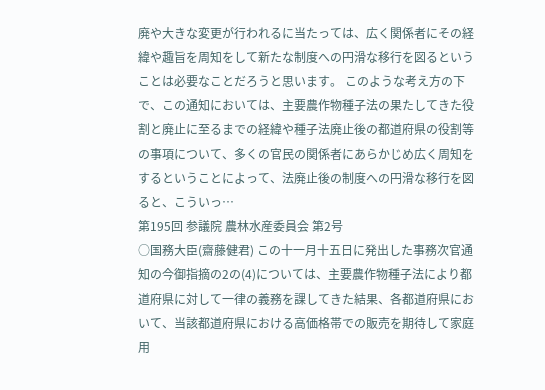廃や大きな変更が行われるに当たっては、広く関係者にその経緯や趣旨を周知をして新たな制度への円滑な移行を図るということは必要なことだろうと思います。 このような考え方の下で、この通知においては、主要農作物種子法の果たしてきた役割と廃止に至るまでの経緯や種子法廃止後の都道府県の役割等の事項について、多くの官民の関係者にあらかじめ広く周知をするということによって、法廃止後の制度への円滑な移行を図ると、こういっ…
第195回 参議院 農林水産委員会 第2号
○国務大臣(齋藤健君) この十一月十五日に発出した事務次官通知の今御指摘の2の(4)については、主要農作物種子法により都道府県に対して一律の義務を課してきた結果、各都道府県において、当該都道府県における高価格帯での販売を期待して家庭用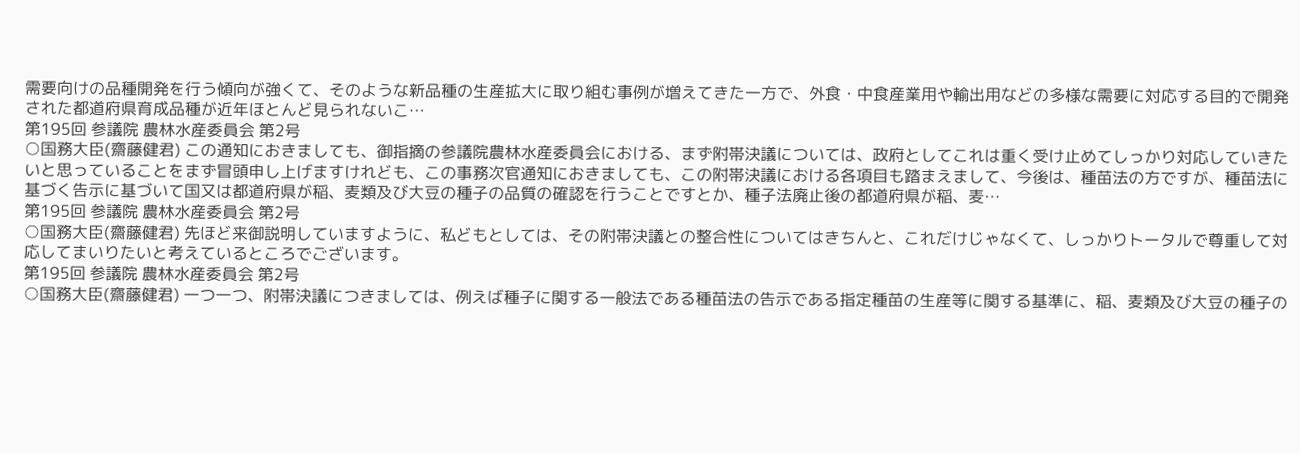需要向けの品種開発を行う傾向が強くて、そのような新品種の生産拡大に取り組む事例が増えてきた一方で、外食・中食産業用や輸出用などの多様な需要に対応する目的で開発された都道府県育成品種が近年ほとんど見られないこ…
第195回 参議院 農林水産委員会 第2号
○国務大臣(齋藤健君) この通知におきましても、御指摘の参議院農林水産委員会における、まず附帯決議については、政府としてこれは重く受け止めてしっかり対応していきたいと思っていることをまず冒頭申し上げますけれども、この事務次官通知におきましても、この附帯決議における各項目も踏まえまして、今後は、種苗法の方ですが、種苗法に基づく告示に基づいて国又は都道府県が稲、麦類及び大豆の種子の品質の確認を行うことですとか、種子法廃止後の都道府県が稲、麦…
第195回 参議院 農林水産委員会 第2号
○国務大臣(齋藤健君) 先ほど来御説明していますように、私どもとしては、その附帯決議との整合性についてはきちんと、これだけじゃなくて、しっかりトータルで尊重して対応してまいりたいと考えているところでございます。
第195回 参議院 農林水産委員会 第2号
○国務大臣(齋藤健君) 一つ一つ、附帯決議につきましては、例えば種子に関する一般法である種苗法の告示である指定種苗の生産等に関する基準に、稲、麦類及び大豆の種子の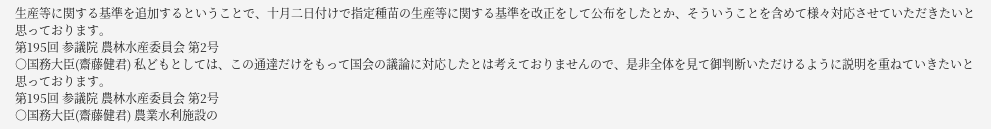生産等に関する基準を追加するということで、十月二日付けで指定種苗の生産等に関する基準を改正をして公布をしたとか、そういうことを含めて様々対応させていただきたいと思っております。
第195回 参議院 農林水産委員会 第2号
○国務大臣(齋藤健君) 私どもとしては、この通達だけをもって国会の議論に対応したとは考えておりませんので、是非全体を見て御判断いただけるように説明を重ねていきたいと思っております。
第195回 参議院 農林水産委員会 第2号
○国務大臣(齋藤健君) 農業水利施設の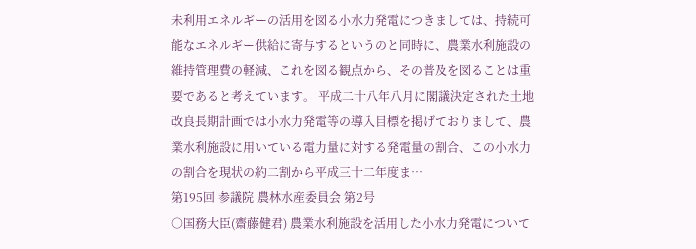未利用エネルギーの活用を図る小水力発電につきましては、持続可能なエネルギー供給に寄与するというのと同時に、農業水利施設の維持管理費の軽減、これを図る観点から、その普及を図ることは重要であると考えています。 平成二十八年八月に閣議決定された土地改良長期計画では小水力発電等の導入目標を掲げておりまして、農業水利施設に用いている電力量に対する発電量の割合、この小水力の割合を現状の約二割から平成三十二年度ま…
第195回 参議院 農林水産委員会 第2号
○国務大臣(齋藤健君) 農業水利施設を活用した小水力発電について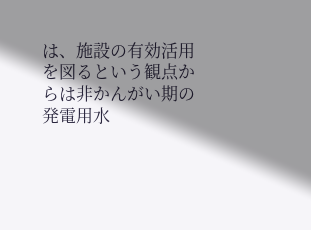は、施設の有効活用を図るという観点からは非かんがい期の発電用水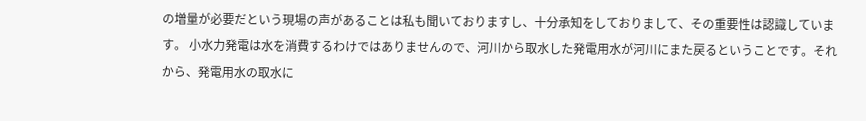の増量が必要だという現場の声があることは私も聞いておりますし、十分承知をしておりまして、その重要性は認識しています。 小水力発電は水を消費するわけではありませんので、河川から取水した発電用水が河川にまた戻るということです。それから、発電用水の取水に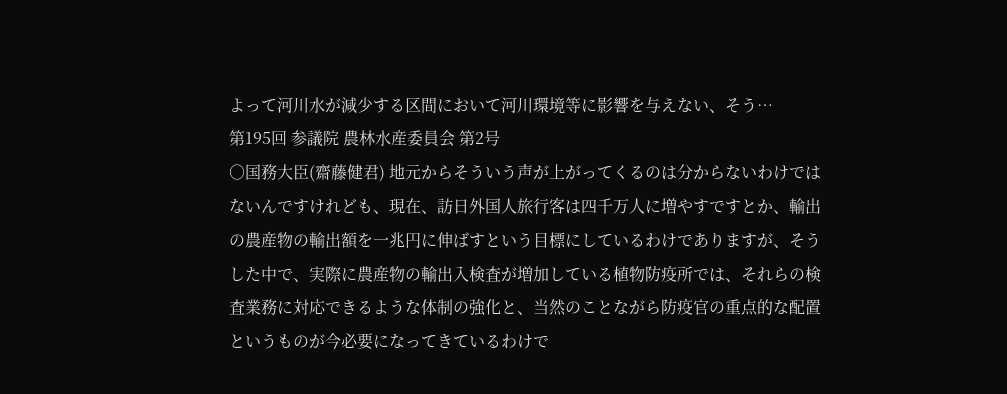よって河川水が減少する区間において河川環境等に影響を与えない、そう…
第195回 参議院 農林水産委員会 第2号
○国務大臣(齋藤健君) 地元からそういう声が上がってくるのは分からないわけではないんですけれども、現在、訪日外国人旅行客は四千万人に増やすですとか、輸出の農産物の輸出額を一兆円に伸ばすという目標にしているわけでありますが、そうした中で、実際に農産物の輸出入検査が増加している植物防疫所では、それらの検査業務に対応できるような体制の強化と、当然のことながら防疫官の重点的な配置というものが今必要になってきているわけで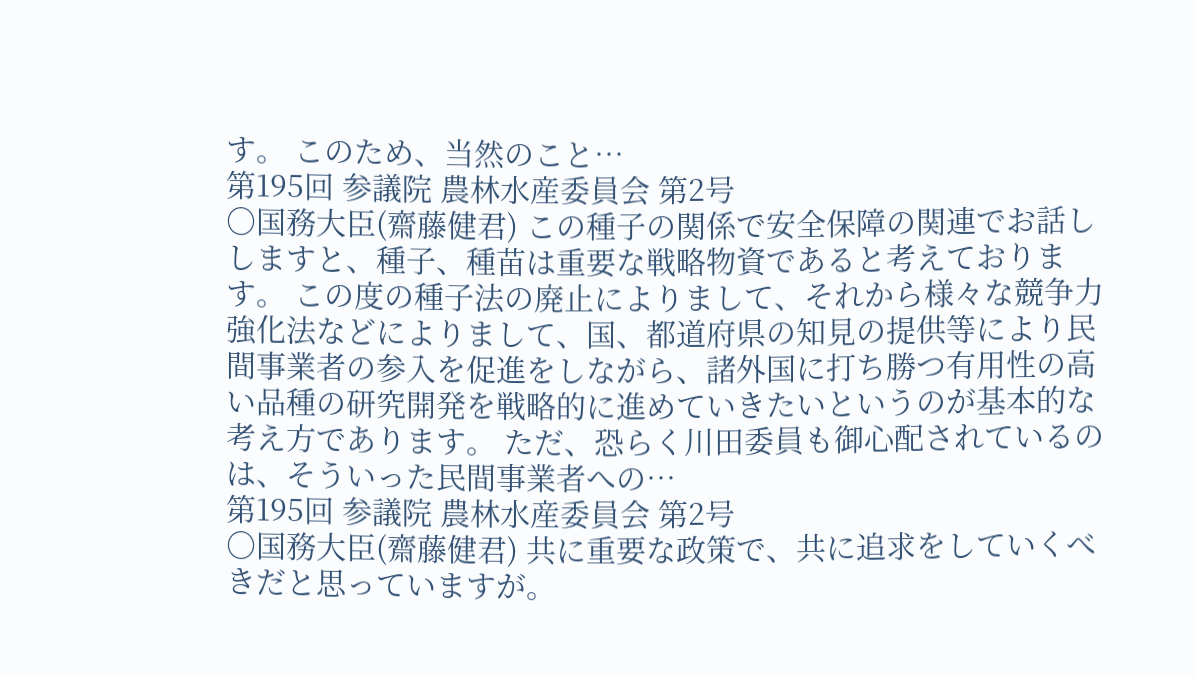す。 このため、当然のこと…
第195回 参議院 農林水産委員会 第2号
○国務大臣(齋藤健君) この種子の関係で安全保障の関連でお話ししますと、種子、種苗は重要な戦略物資であると考えております。 この度の種子法の廃止によりまして、それから様々な競争力強化法などによりまして、国、都道府県の知見の提供等により民間事業者の参入を促進をしながら、諸外国に打ち勝つ有用性の高い品種の研究開発を戦略的に進めていきたいというのが基本的な考え方であります。 ただ、恐らく川田委員も御心配されているのは、そういった民間事業者への…
第195回 参議院 農林水産委員会 第2号
○国務大臣(齋藤健君) 共に重要な政策で、共に追求をしていくべきだと思っていますが。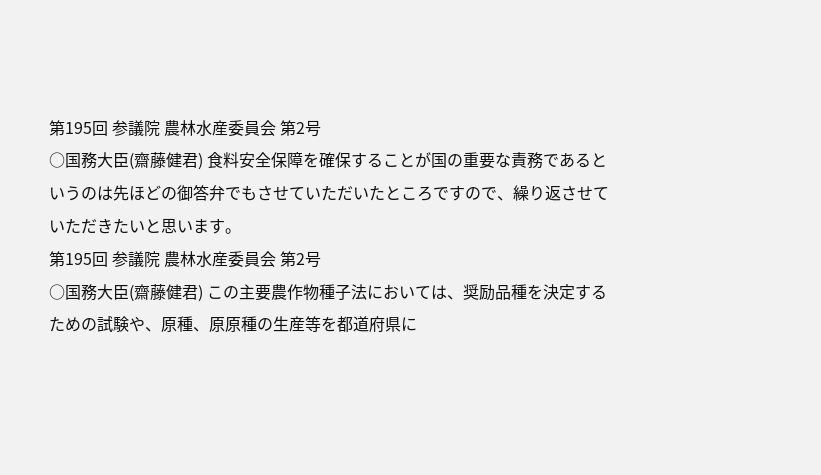第195回 参議院 農林水産委員会 第2号
○国務大臣(齋藤健君) 食料安全保障を確保することが国の重要な責務であるというのは先ほどの御答弁でもさせていただいたところですので、繰り返させていただきたいと思います。
第195回 参議院 農林水産委員会 第2号
○国務大臣(齋藤健君) この主要農作物種子法においては、奨励品種を決定するための試験や、原種、原原種の生産等を都道府県に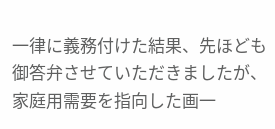一律に義務付けた結果、先ほども御答弁させていただきましたが、家庭用需要を指向した画一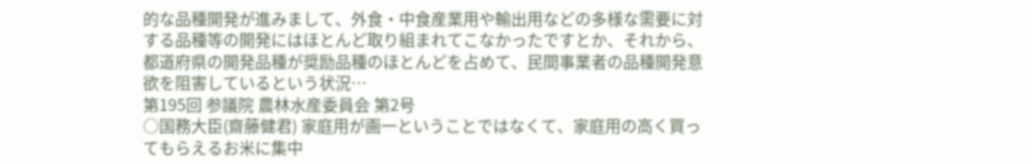的な品種開発が進みまして、外食・中食産業用や輸出用などの多様な需要に対する品種等の開発にはほとんど取り組まれてこなかったですとか、それから、都道府県の開発品種が奨励品種のほとんどを占めて、民間事業者の品種開発意欲を阻害しているという状況…
第195回 参議院 農林水産委員会 第2号
○国務大臣(齋藤健君) 家庭用が画一ということではなくて、家庭用の高く買ってもらえるお米に集中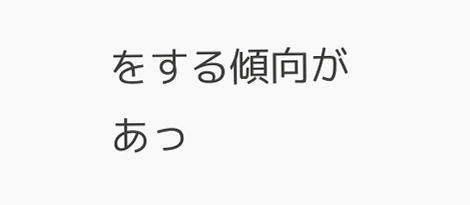をする傾向があっ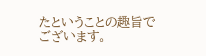たということの趣旨でございます。